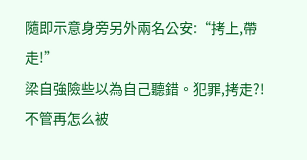隨即示意身旁另外兩名公安:“拷上,帶走!”
梁自強險些以為自己聽錯。犯罪,拷走?!
不管再怎么被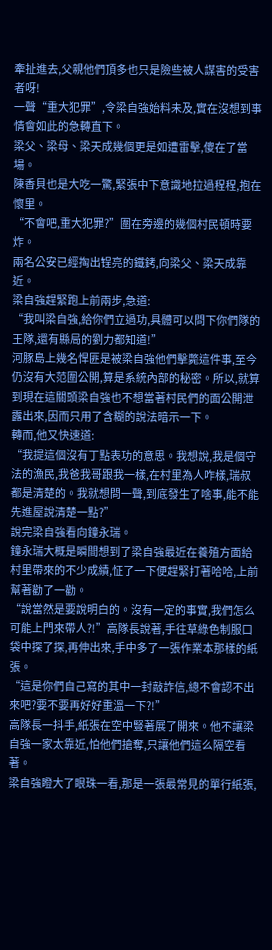牽扯進去,父親他們頂多也只是險些被人謀害的受害者呀!
一聲“重大犯罪”,令梁自強始料未及,實在沒想到事情會如此的急轉直下。
梁父、梁母、梁天成幾個更是如遭雷擊,傻在了當場。
陳香貝也是大吃一驚,緊張中下意識地拉過程程,抱在懷里。
“不會吧,重大犯罪?”圍在旁邊的幾個村民頓時要炸。
兩名公安已經掏出锃亮的鐵銬,向梁父、梁天成靠近。
梁自強趕緊跑上前兩步,急道:
“我叫梁自強,給你們立過功,具體可以問下你們隊的王隊,還有縣局的劉力都知道!”
河豚島上幾名悍匪是被梁自強他們擊斃這件事,至今仍沒有大范圍公開,算是系統內部的秘密。所以,就算到現在這關頭梁自強也不想當著村民們的面公開泄露出來,因而只用了含糊的說法暗示一下。
轉而,他又快速道:
“我提這個沒有丁點表功的意思。我想說,我是個守法的漁民,我爸我哥跟我一樣,在村里為人咋樣,瑞叔都是清楚的。我就想問一聲,到底發生了啥事,能不能先進屋說清楚一點?”
說完梁自強看向鐘永瑞。
鐘永瑞大概是瞬間想到了梁自強最近在養殖方面給村里帶來的不少成績,怔了一下便趕緊打著哈哈,上前幫著勸了一勸。
“說當然是要說明白的。沒有一定的事實,我們怎么可能上門來帶人?!”高隊長說著,手往草綠色制服口袋中探了探,再伸出來,手中多了一張作業本那樣的紙張。
“這是你們自己寫的其中一封敲詐信,總不會認不出來吧?要不要再好好重溫一下?!”
高隊長一抖手,紙張在空中豎著展了開來。他不讓梁自強一家太靠近,怕他們搶奪,只讓他們這么隔空看著。
梁自強瞪大了眼珠一看,那是一張最常見的單行紙張,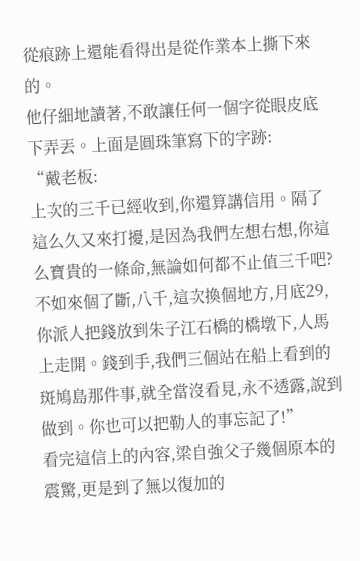從痕跡上還能看得出是從作業本上撕下來的。
他仔細地讀著,不敢讓任何一個字從眼皮底下弄丟。上面是圓珠筆寫下的字跡:
“戴老板:
上次的三千已經收到,你還算講信用。隔了這么久又來打擾,是因為我們左想右想,你這么寶貴的一條命,無論如何都不止值三千吧?不如來個了斷,八千,這次換個地方,月底29,你派人把錢放到朱子江石橋的橋墩下,人馬上走開。錢到手,我們三個站在船上看到的斑鳩島那件事,就全當沒看見,永不透露,說到做到。你也可以把勒人的事忘記了!”
看完這信上的內容,梁自強父子幾個原本的震驚,更是到了無以復加的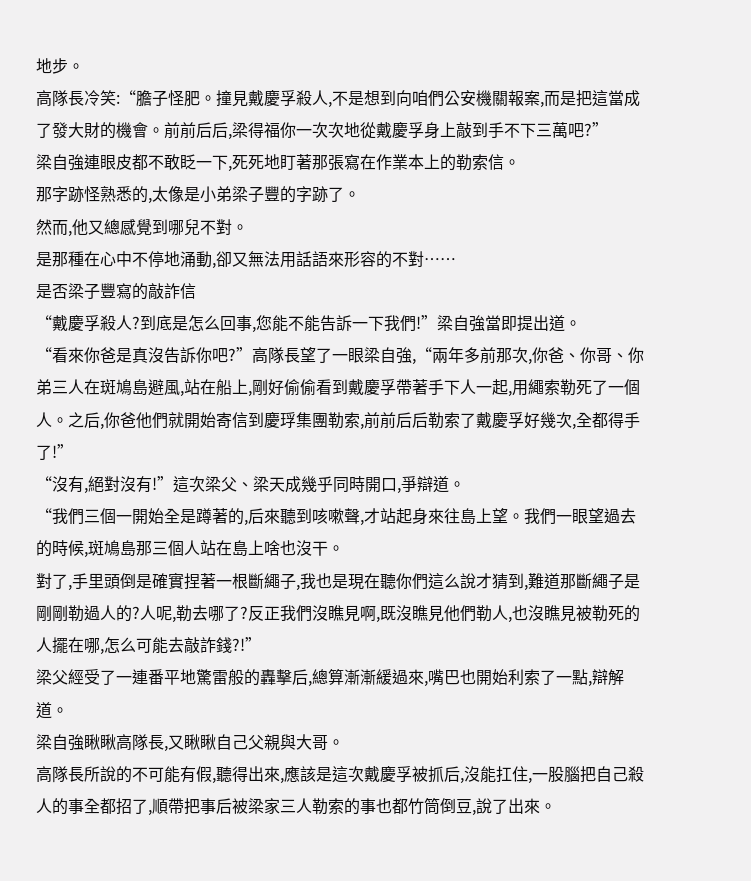地步。
高隊長冷笑:“膽子怪肥。撞見戴慶孚殺人,不是想到向咱們公安機關報案,而是把這當成了發大財的機會。前前后后,梁得福你一次次地從戴慶孚身上敲到手不下三萬吧?”
梁自強連眼皮都不敢眨一下,死死地盯著那張寫在作業本上的勒索信。
那字跡怪熟悉的,太像是小弟梁子豐的字跡了。
然而,他又總感覺到哪兒不對。
是那種在心中不停地涌動,卻又無法用話語來形容的不對……
是否梁子豐寫的敲詐信
“戴慶孚殺人?到底是怎么回事,您能不能告訴一下我們!”梁自強當即提出道。
“看來你爸是真沒告訴你吧?”高隊長望了一眼梁自強,“兩年多前那次,你爸、你哥、你弟三人在斑鳩島避風,站在船上,剛好偷偷看到戴慶孚帶著手下人一起,用繩索勒死了一個人。之后,你爸他們就開始寄信到慶琈集團勒索,前前后后勒索了戴慶孚好幾次,全都得手了!”
“沒有,絕對沒有!”這次梁父、梁天成幾乎同時開口,爭辯道。
“我們三個一開始全是蹲著的,后來聽到咳嗽聲,才站起身來往島上望。我們一眼望過去的時候,斑鳩島那三個人站在島上啥也沒干。
對了,手里頭倒是確實捏著一根斷繩子,我也是現在聽你們這么說才猜到,難道那斷繩子是剛剛勒過人的?人呢,勒去哪了?反正我們沒瞧見啊,既沒瞧見他們勒人,也沒瞧見被勒死的人擺在哪,怎么可能去敲詐錢?!”
梁父經受了一連番平地驚雷般的轟擊后,總算漸漸緩過來,嘴巴也開始利索了一點,辯解道。
梁自強瞅瞅高隊長,又瞅瞅自己父親與大哥。
高隊長所說的不可能有假,聽得出來,應該是這次戴慶孚被抓后,沒能扛住,一股腦把自己殺人的事全都招了,順帶把事后被梁家三人勒索的事也都竹筒倒豆,說了出來。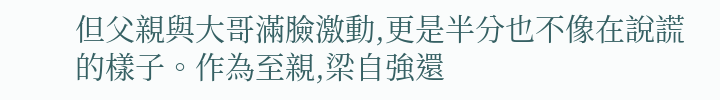但父親與大哥滿臉激動,更是半分也不像在說謊的樣子。作為至親,梁自強還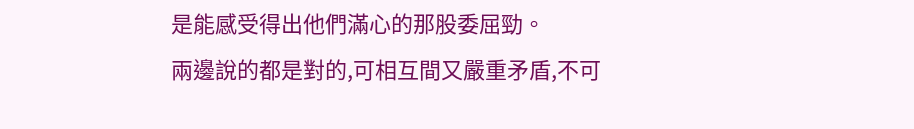是能感受得出他們滿心的那股委屈勁。
兩邊說的都是對的,可相互間又嚴重矛盾,不可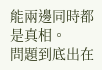能兩邊同時都是真相。
問題到底出在